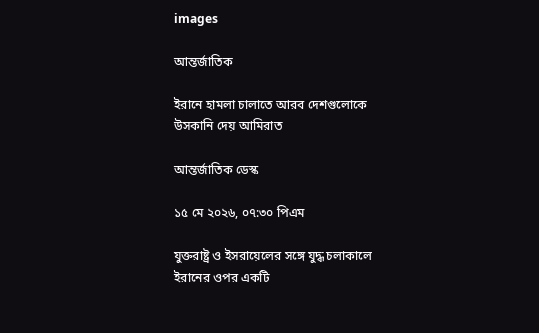images

আন্তর্জাতিক

ইরানে হামলা চালাতে আরব দেশগুলোকে উসকানি দেয় আমিরাত

আন্তর্জাতিক ডেস্ক

১৫ মে ২০২৬, ০৭:৩০ পিএম

যুক্তরাষ্ট্র ও ইসরায়েলের সঙ্গে যুদ্ধ চলাকালে ইরানের ওপর একটি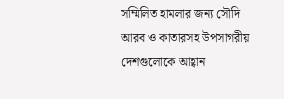সম্মিলিত হামলার জন্য সৌদি আরব ও কাতারসহ উপসাগরীয় দেশগুলোকে আহ্বান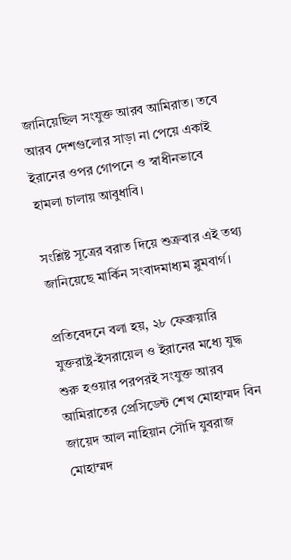জানিয়েছিল সংযুক্ত আরব আমিরাত। তবে আরব দেশগুলোর সাড়া না পেয়ে একাই ইরানের ওপর গোপনে ও স্বাধীনভাবে হামলা চালায় আবুধাবি।

সংশ্লিষ্ট সূত্রের বরাত দিয়ে শুক্রবার এই তথ্য জানিয়েছে মার্কিন সংবাদমাধ্যম ব্লুমবার্গ।

প্রতিবেদনে বলা হয়, ২৮ ফেব্রুয়ারি যুক্তরাষ্ট্র-ইসরায়েল ও ইরানের মধ্যে যুদ্ধ শুরু হওয়ার পরপরই সংযুক্ত আরব আমিরাতের প্রেসিডেন্ট শেখ মোহাম্মদ বিন জায়েদ আল নাহিয়ান সৌদি যুবরাজ মোহাম্মদ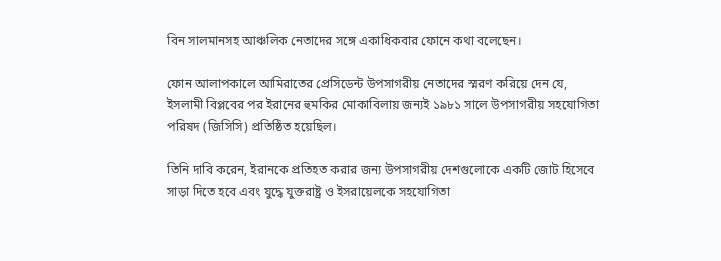বিন সালমানসহ আঞ্চলিক নেতাদের সঙ্গে একাধিকবার ফোনে কথা বলেছেন।

ফোন আলাপকালে আমিরাতের প্রেসিডেন্ট উপসাগরীয় নেতাদের স্মরণ করিয়ে দেন যে, ইসলামী বিপ্লবের পর ইরানের হুমকির মোকাবিলায় জন্যই ১৯৮১ সালে উপসাগরীয় সহযোগিতা পরিষদ (জিসিসি) প্রতিষ্ঠিত হয়েছিল।

তিনি দাবি করেন, ইরানকে প্রতিহত করার জন্য উপসাগরীয় দেশগুলোকে একটি জোট হিসেবে সাড়া দিতে হবে এবং যুদ্ধে যুক্তরাষ্ট্র ও ইসরায়েলকে সহযোগিতা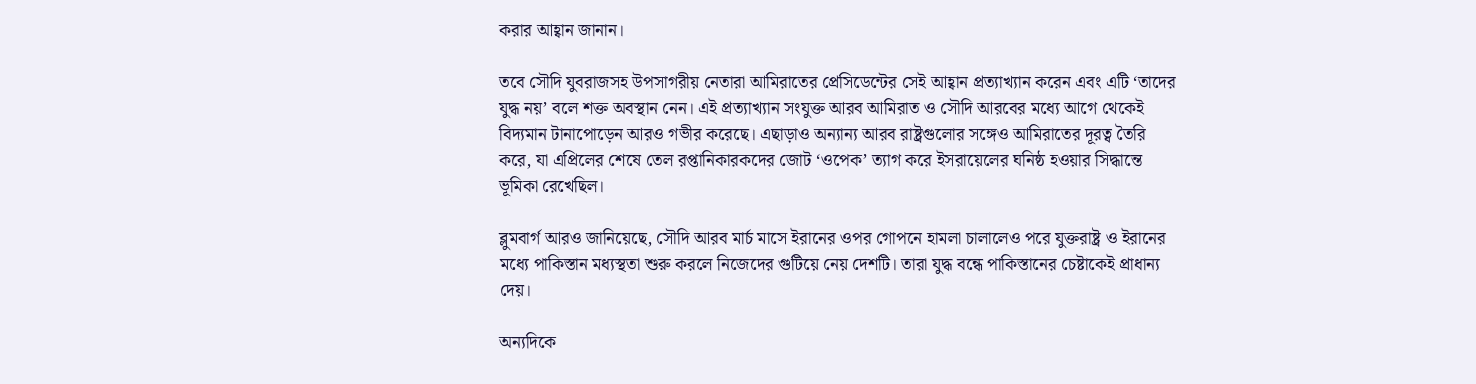করার আহ্বান জানান।

তবে সৌদি যুবরাজসহ উপসাগরীয় নেতারা আমিরাতের প্রেসিডেন্টের সেই আহ্বান প্রত্যাখ্যান করেন এবং এটি ‘তাদের যুদ্ধ নয়’ বলে শক্ত অবস্থান নেন। এই প্রত্যাখ্যান সংযুক্ত আরব আমিরাত ও সৌদি আরবের মধ্যে আগে থেকেই বিদ্যমান টানাপোড়েন আরও গভীর করেছে। এছাড়াও অন্যান্য আরব রাষ্ট্রগুলোর সঙ্গেও আমিরাতের দূরত্ব তৈরি করে, যা এপ্রিলের শেষে তেল রপ্তানিকারকদের জোট ‘ওপেক’ ত্যাগ করে ইসরায়েলের ঘনিষ্ঠ হওয়ার সিদ্ধান্তে ভূমিকা রেখেছিল।

ব্লুমবার্গ আরও জানিয়েছে, সৌদি আরব মার্চ মাসে ইরানের ওপর গোপনে হামলা চালালেও পরে যুক্তরাষ্ট্র ও ইরানের মধ্যে পাকিস্তান মধ্যস্থতা শুরু করলে নিজেদের গুটিয়ে নেয় দেশটি। তারা যুদ্ধ বন্ধে পাকিস্তানের চেষ্টাকেই প্রাধান্য দেয়।

অন্যদিকে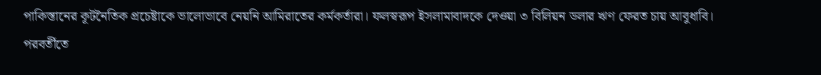পাকিস্তানের কূটনৈতিক প্রচেষ্টাকে ভালোভাবে নেয়নি আমিরাতের কর্মকর্তারা। ফলস্বরূপ ইসলামাবাদকে দেওয়া ৩ বিলিয়ন ডলার ঋণ ফেরত চায় আবুধাবি। পরবর্তীতে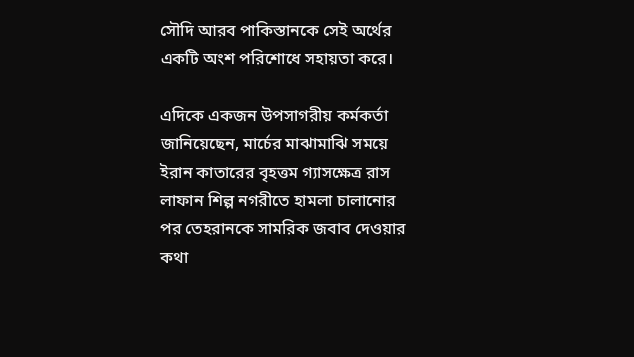সৌদি আরব পাকিস্তানকে সেই অর্থের একটি অংশ পরিশোধে সহায়তা করে।

এদিকে একজন উপসাগরীয় কর্মকর্তা জানিয়েছেন, মার্চের মাঝামাঝি সময়ে ইরান কাতারের বৃহত্তম গ্যাসক্ষেত্র রাস লাফান শিল্প নগরীতে হামলা চালানোর পর তেহরানকে সামরিক জবাব দেওয়ার কথা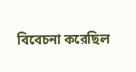বিবেচনা করেছিল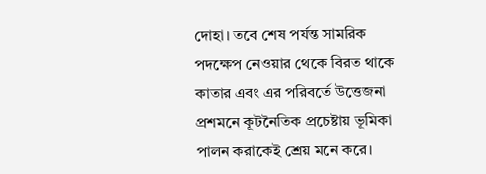দোহা। তবে শেষ পর্যন্ত সামরিক পদক্ষেপ নেওয়ার থেকে বিরত থাকে কাতার এবং এর পরিবর্তে উত্তেজনা প্রশমনে কূটনৈতিক প্রচেষ্টায় ভূমিকা পালন করাকেই শ্রেয় মনে করে।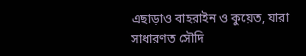এছাড়াও বাহরাইন ও কুয়েত, যারা সাধারণত সৌদি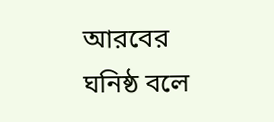আরবের ঘনিষ্ঠ বলে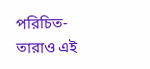পরিচিত- তারাও এই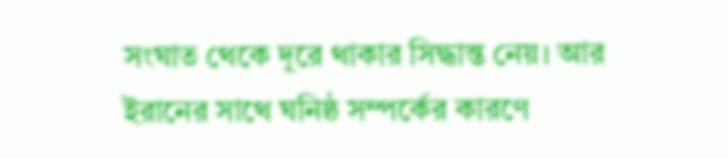সংঘাত থেকে দূরে থাকার সিদ্ধান্ত নেয়। আর ইরানের সাথে ঘনিষ্ঠ সম্পর্কের কারণে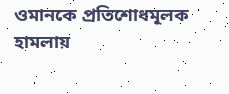ওমানকে প্রতিশোধমূলক হামলায়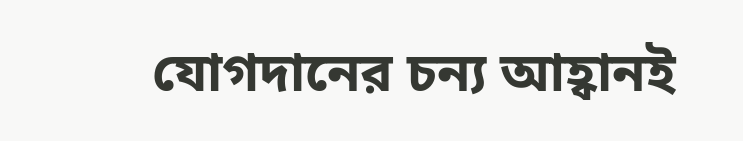যোগদানের চন্য আহ্বানই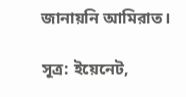জানায়নি আমিরাত।

সূত্র: ইয়েনেট,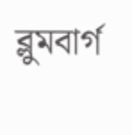ব্লুমবার্গ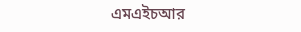এমএইচআর